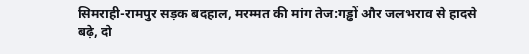सिमराही-रामपुर सड़क बदहाल, मरम्मत की मांग तेज:गड्ढों और जलभराव से हादसे बढ़े, दो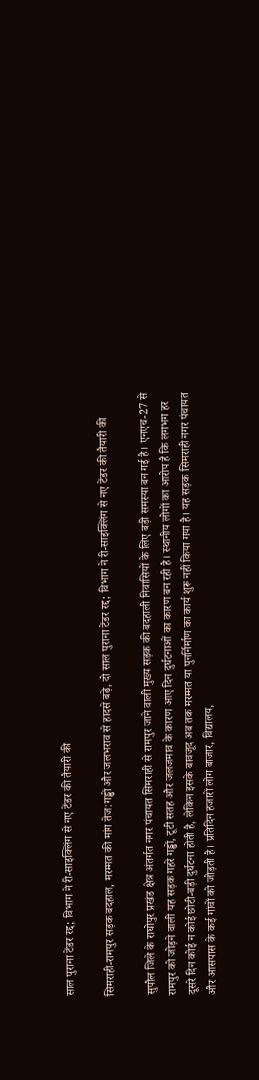साल पुराना टेंडर रद्द; विभाग ने री-साइक्लिंग से नए टेंडर की तैयारी की

सिमराही-रामपुर सड़क बदहाल, मरम्मत की मांग तेज:गड्ढों और जलभराव से हादसे बढ़े, दो साल पुराना टेंडर रद्द; विभाग ने री-साइक्लिंग से नए टेंडर की तैयारी की

सुपौल जिले के राघोपुर प्रखंड क्षेत्र अंतर्गत नगर पंचायत सिमराही से रामपुर जाने वाली मुख्य सड़क की बदहाली निवासियों के लिए बड़ी समस्या बन गई है। एनएच-27 से रामपुर को जोड़ने वाली यह सड़क गहरे गड्ढों, टूटी सतह और जलजमाव के कारण आए दिन दुर्घटनाओं का कारण बन रही है। स्थानीय लोगों का आरोप है कि लगभग हर दूसरे दिन कोई न कोई छोटी-बड़ी दुर्घटना होती है, लेकिन इसके बावजूद अब तक मरम्मत या पुनर्निर्माण का कार्य शुरू नहीं किया गया है। यह सड़क सिमराही नगर पंचायत और आसपास के कई गांवों को जोड़ती है। प्रतिदिन हजारों लोग बाजार, विद्यालय,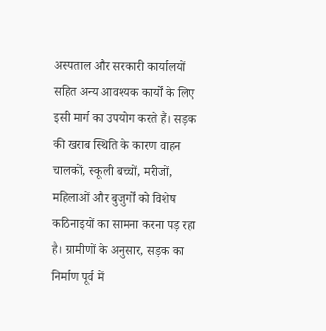अस्पताल और सरकारी कार्यालयों सहित अन्य आवश्यक कार्यों के लिए इसी मार्ग का उपयोग करते हैं। सड़क की खराब स्थिति के कारण वाहन चालकों, स्कूली बच्चों, मरीजों, महिलाओं और बुजुर्गों को विशेष कठिनाइयों का सामना करना पड़ रहा है। ग्रामीणों के अनुसार, सड़क का निर्माण पूर्व में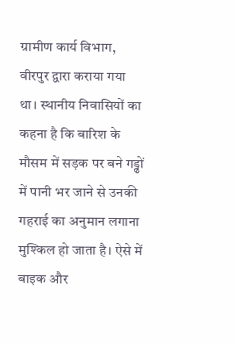ग्रामीण कार्य विभाग, वीरपुर द्वारा कराया गया था। स्थानीय निवासियों का कहना है कि बारिश के मौसम में सड़क पर बने गड्ढों में पानी भर जाने से उनकी गहराई का अनुमान लगाना मुश्किल हो जाता है। ऐसे में बाइक और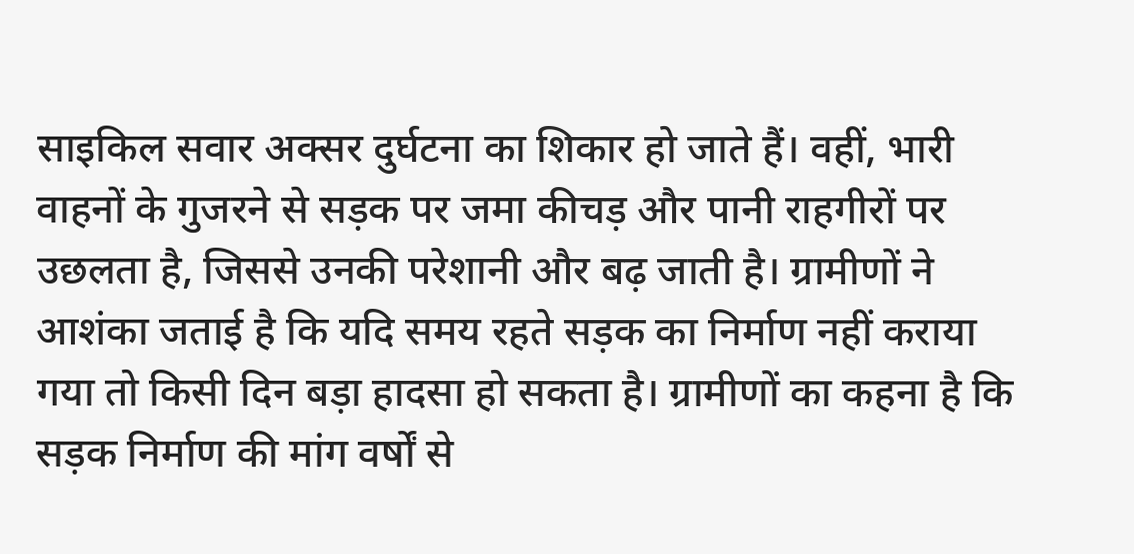साइकिल सवार अक्सर दुर्घटना का शिकार हो जाते हैं। वहीं, भारी वाहनों के गुजरने से सड़क पर जमा कीचड़ और पानी राहगीरों पर उछलता है, जिससे उनकी परेशानी और बढ़ जाती है। ग्रामीणों ने आशंका जताई है कि यदि समय रहते सड़क का निर्माण नहीं कराया गया तो किसी दिन बड़ा हादसा हो सकता है। ग्रामीणों का कहना है कि सड़क निर्माण की मांग वर्षों से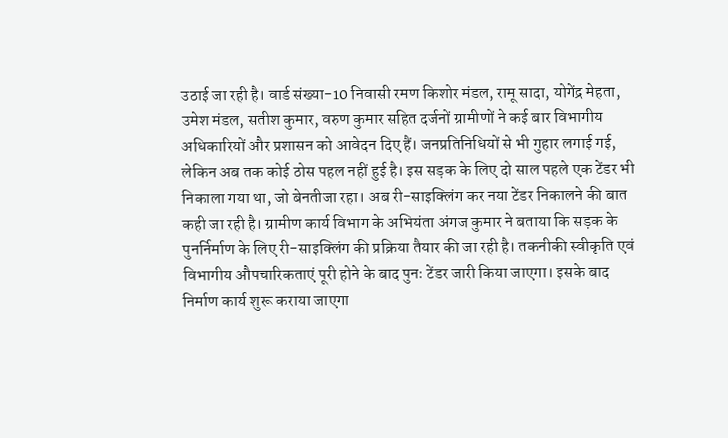उठाई जा रही है। वार्ड संख्या-10 निवासी रमण किशोर मंडल, रामू सादा, योगेंद्र मेहता, उमेश मंडल, सतीश कुमार, वरुण कुमार सहित दर्जनों ग्रामीणों ने कई बार विभागीय अधिकारियों और प्रशासन को आवेदन दिए हैं। जनप्रतिनिधियों से भी गुहार लगाई गई, लेकिन अब तक कोई ठोस पहल नहीं हुई है। इस सड़क के लिए दो साल पहले एक टेंडर भी निकाला गया था, जो बेनतीजा रहा। अब री-साइक्लिंग कर नया टेंडर निकालने की बात कही जा रही है। ग्रामीण कार्य विभाग के अभियंता अंगज कुमार ने बताया कि सड़क के पुनर्निर्माण के लिए री-साइक्लिंग की प्रक्रिया तैयार की जा रही है। तकनीकी स्वीकृति एवं विभागीय औपचारिकताएं पूरी होने के बाद पुनः टेंडर जारी किया जाएगा। इसके बाद निर्माण कार्य शुरू कराया जाएगा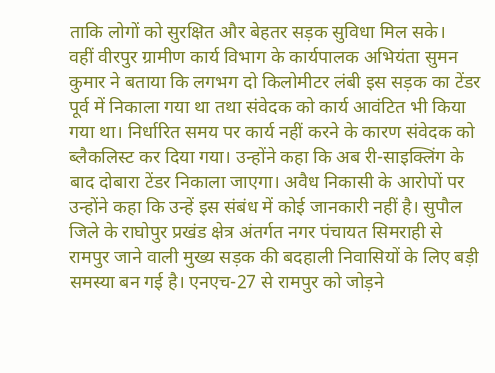ताकि लोगों को सुरक्षित और बेहतर सड़क सुविधा मिल सके।
वहीं वीरपुर ग्रामीण कार्य विभाग के कार्यपालक अभियंता सुमन कुमार ने बताया कि लगभग दो किलोमीटर लंबी इस सड़क का टेंडर पूर्व में निकाला गया था तथा संवेदक को कार्य आवंटित भी किया गया था। निर्धारित समय पर कार्य नहीं करने के कारण संवेदक को ब्लैकलिस्ट कर दिया गया। उन्होंने कहा कि अब री-साइक्लिंग के बाद दोबारा टेंडर निकाला जाएगा। अवैध निकासी के आरोपों पर उन्होंने कहा कि उन्हें इस संबंध में कोई जानकारी नहीं है। सुपौल जिले के राघोपुर प्रखंड क्षेत्र अंतर्गत नगर पंचायत सिमराही से रामपुर जाने वाली मुख्य सड़क की बदहाली निवासियों के लिए बड़ी समस्या बन गई है। एनएच-27 से रामपुर को जोड़ने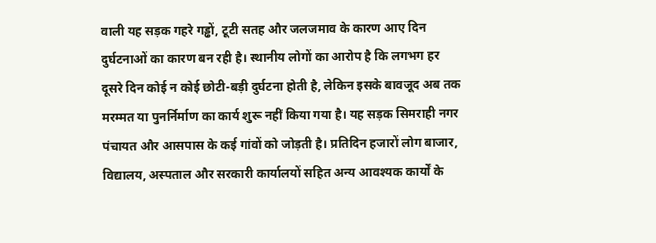वाली यह सड़क गहरे गड्ढों, टूटी सतह और जलजमाव के कारण आए दिन दुर्घटनाओं का कारण बन रही है। स्थानीय लोगों का आरोप है कि लगभग हर दूसरे दिन कोई न कोई छोटी-बड़ी दुर्घटना होती है, लेकिन इसके बावजूद अब तक मरम्मत या पुनर्निर्माण का कार्य शुरू नहीं किया गया है। यह सड़क सिमराही नगर पंचायत और आसपास के कई गांवों को जोड़ती है। प्रतिदिन हजारों लोग बाजार, विद्यालय, अस्पताल और सरकारी कार्यालयों सहित अन्य आवश्यक कार्यों के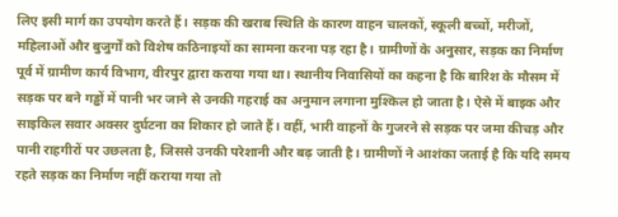लिए इसी मार्ग का उपयोग करते हैं। सड़क की खराब स्थिति के कारण वाहन चालकों, स्कूली बच्चों, मरीजों, महिलाओं और बुजुर्गों को विशेष कठिनाइयों का सामना करना पड़ रहा है। ग्रामीणों के अनुसार, सड़क का निर्माण पूर्व में ग्रामीण कार्य विभाग, वीरपुर द्वारा कराया गया था। स्थानीय निवासियों का कहना है कि बारिश के मौसम में सड़क पर बने गड्ढों में पानी भर जाने से उनकी गहराई का अनुमान लगाना मुश्किल हो जाता है। ऐसे में बाइक और साइकिल सवार अक्सर दुर्घटना का शिकार हो जाते हैं। वहीं, भारी वाहनों के गुजरने से सड़क पर जमा कीचड़ और पानी राहगीरों पर उछलता है, जिससे उनकी परेशानी और बढ़ जाती है। ग्रामीणों ने आशंका जताई है कि यदि समय रहते सड़क का निर्माण नहीं कराया गया तो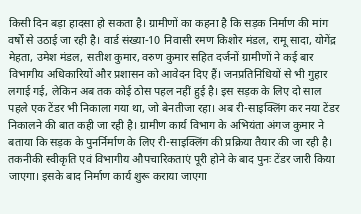किसी दिन बड़ा हादसा हो सकता है। ग्रामीणों का कहना है कि सड़क निर्माण की मांग वर्षों से उठाई जा रही है। वार्ड संख्या-10 निवासी रमण किशोर मंडल, रामू सादा, योगेंद्र मेहता, उमेश मंडल, सतीश कुमार, वरुण कुमार सहित दर्जनों ग्रामीणों ने कई बार विभागीय अधिकारियों और प्रशासन को आवेदन दिए हैं। जनप्रतिनिधियों से भी गुहार लगाई गई, लेकिन अब तक कोई ठोस पहल नहीं हुई है। इस सड़क के लिए दो साल पहले एक टेंडर भी निकाला गया था, जो बेनतीजा रहा। अब री-साइक्लिंग कर नया टेंडर निकालने की बात कही जा रही है। ग्रामीण कार्य विभाग के अभियंता अंगज कुमार ने बताया कि सड़क के पुनर्निर्माण के लिए री-साइक्लिंग की प्रक्रिया तैयार की जा रही है। तकनीकी स्वीकृति एवं विभागीय औपचारिकताएं पूरी होने के बाद पुनः टेंडर जारी किया जाएगा। इसके बाद निर्माण कार्य शुरू कराया जाएगा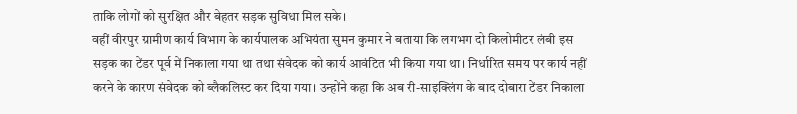ताकि लोगों को सुरक्षित और बेहतर सड़क सुविधा मिल सके।
वहीं वीरपुर ग्रामीण कार्य विभाग के कार्यपालक अभियंता सुमन कुमार ने बताया कि लगभग दो किलोमीटर लंबी इस सड़क का टेंडर पूर्व में निकाला गया था तथा संवेदक को कार्य आवंटित भी किया गया था। निर्धारित समय पर कार्य नहीं करने के कारण संवेदक को ब्लैकलिस्ट कर दिया गया। उन्होंने कहा कि अब री-साइक्लिंग के बाद दोबारा टेंडर निकाला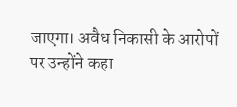जाएगा। अवैध निकासी के आरोपों पर उन्होंने कहा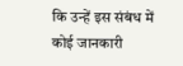कि उन्हें इस संबंध में कोई जानकारी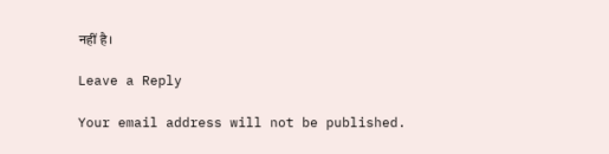नहीं है।

Leave a Reply

Your email address will not be published.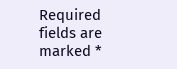Required fields are marked *